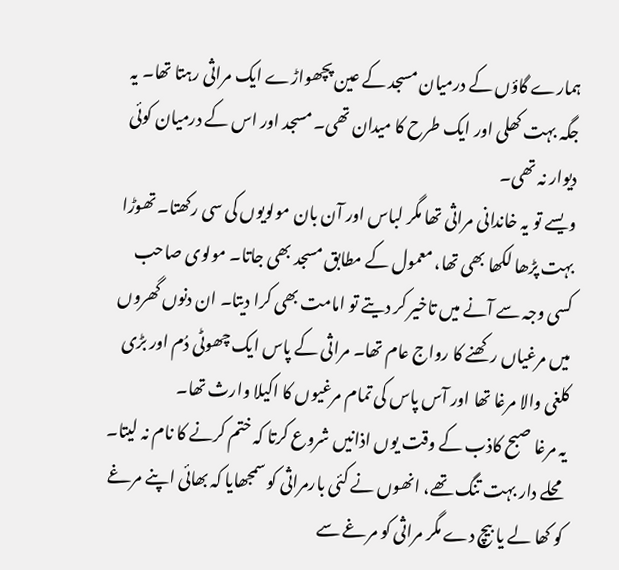ہمارے گاؤں کے درمیان مسجد کے عین پچھواڑے ایک مراثی رہتا تھا۔ یہ جگہ بہت کھلی اور ایک طرح کا میدان تھی۔ مسجد اور اس کے درمیان کوئی دیوار نہ تھی۔
ویسے تو یہ خاندانی مراثی تھا مگر لباس اور آن بان مولویوں کی سی رکھتا۔ تھوڑا بہت پڑھا لکھا بھی تھا، معمول کے مطابق مسجد بھی جاتا۔ مولوی صاحب کسی وجہ سے آنے میں تاخیر کر دیتے تو امامت بھی کرا دیتا۔ ان دنوں گھروں میں مرغیاں رکھنے کا رواج عام تھا۔ مراثی کے پاس ایک چھوٹی دُم اور بڑی کلغی والا مرغا تھا اور آس پاس کی تمام مرغیوں کا اکیلا وارث تھا۔
یہ مرغا صبح کاذب کے وقت یوں اذانیں شروع کرتا کہ ختم کرنے کا نام نہ لیتا۔ محلے دار بہت تنگ تھے، انھوں نے کئی بارمراثی کو سمجھایا کہ بھائی اپنے مرغے کو کھا لے یا بیچ دے مگر مراثی کو مرغے سے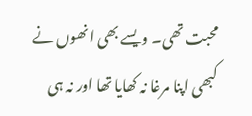محبت تھی۔ ویسے بھی انھوں نے کبھی اپنا مرغا نہ کھایا تھا اور نہ ہی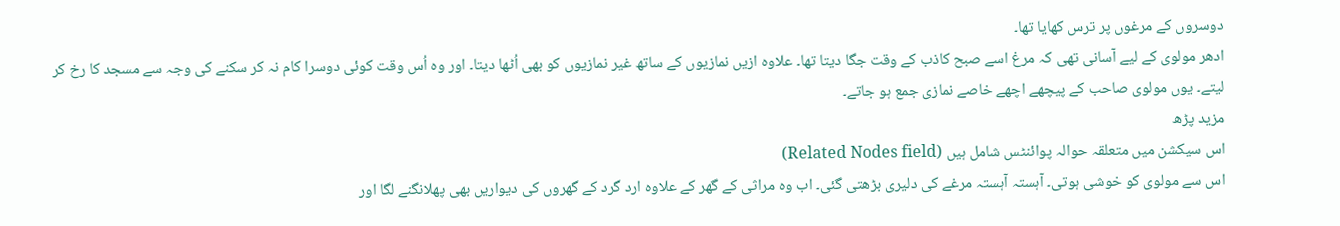دوسروں کے مرغوں پر ترس کھایا تھا۔
ادھر مولوی کے لیے آسانی تھی کہ مرغ اسے صبح کاذب کے وقت جگا دیتا تھا۔ علاوہ ازیں نمازیوں کے ساتھ غیر نمازیوں کو بھی اُٹھا دیتا۔ اور وہ اُس وقت کوئی دوسرا کام نہ کر سکنے کی وجہ سے مسجد کا رخ کر لیتے۔ یوں مولوی صاحب کے پیچھے اچھے خاصے نمازی جمع ہو جاتے۔
مزید پڑھ
اس سیکشن میں متعلقہ حوالہ پوائنٹس شامل ہیں (Related Nodes field)
اس سے مولوی کو خوشی ہوتی۔ آہستہ آہستہ مرغے کی دلیری بڑھتی گئی۔ اب وہ مراثی کے گھر کے علاوہ ارد گرد کے گھروں کی دیواریں بھی پھلانگنے لگا اور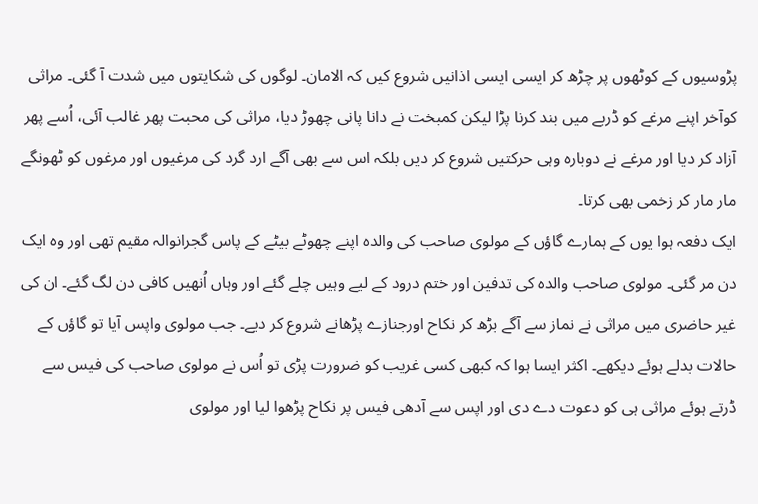پڑوسیوں کے کوٹھوں پر چڑھ کر ایسی ایسی اذانیں شروع کیں کہ الامان۔ لوگوں کی شکایتوں میں شدت آ گئی۔ مراثی کوآخر اپنے مرغے کو ڈربے میں بند کرنا پڑا لیکن کمبخت نے دانا پانی چھوڑ دیا، مراثی کی محبت پھر غالب آئی، اُسے پھر آزاد کر دیا اور مرغے نے دوبارہ وہی حرکتیں شروع کر دیں بلکہ اس سے بھی آگے ارد گرد کی مرغیوں اور مرغوں کو ٹھونگے مار مار کر زخمی بھی کرتا۔
ایک دفعہ ہوا یوں کے ہمارے گاؤں کے مولوی صاحب کی والدہ اپنے چھوٹے بیٹے کے پاس گجرانوالہ مقیم تھی اور وہ ایک دن مر گئی۔ مولوی صاحب والدہ کی تدفین اور ختم درود کے لیے وہیں چلے گئے اور وہاں اُنھیں کافی دن لگ گئے۔ ان کی غیر حاضری میں مراثی نے نماز سے آگے بڑھ کر نکاح اورجنازے پڑھانے شروع کر دیے۔ جب مولوی واپس آیا تو گاؤں کے حالات بدلے ہوئے دیکھے۔ اکثر ایسا ہوا کہ کبھی کسی غریب کو ضرورت پڑی تو اُس نے مولوی صاحب کی فیس سے ڈرتے ہوئے مراثی ہی کو دعوت دے دی اور اپس سے آدھی فیس پر نکاح پڑھوا لیا اور مولوی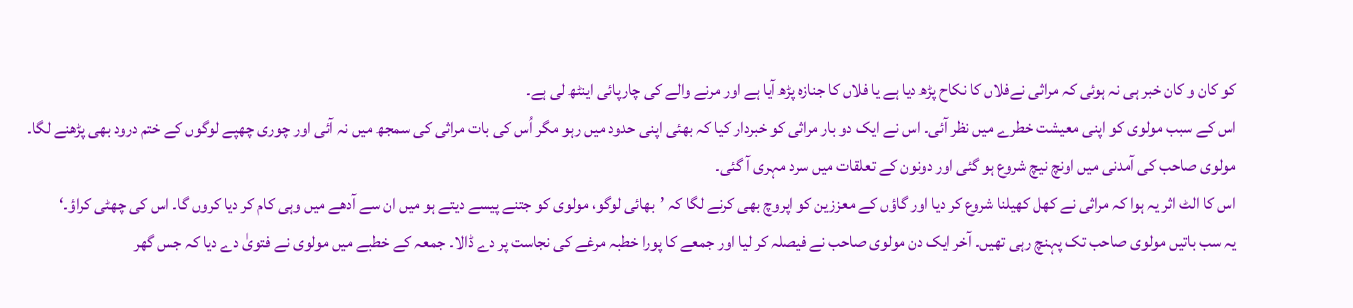کو کان و کان خبر ہی نہ ہوئی کہ مراثی نےفلاں کا نکاح پڑھ دیا ہے یا فلاں کا جنازہ پڑھ آیا ہے اور مرنے والے کی چارپائی اینٹھ لی ہے۔
اس کے سبب مولوی کو اپنی معیشت خطرے میں نظر آئی۔ اس نے ایک دو بار مراثی کو خبردار کیا کہ بھئی اپنی حدود میں رہو مگر اُس کی بات مراثی کی سمجھ میں نہ آئی اور چوری چھپے لوگوں کے ختم درود بھی پڑھنے لگا۔ مولوی صاحب کی آمدنی میں اونچ نیچ شروع ہو گئی اور دونون کے تعلقات میں سرد مہری آ گئی۔
اس کا الٹ اثر یہ ہوا کہ مراثی نے کھل کھیلنا شروع کر دیا اور گاؤں کے معززین کو اپروچ بھی کرنے لگا کہ ’بھائی لوگو، مولوی کو جتنے پیسے دیتے ہو میں ان سے آدھے میں وہی کام کر دیا کروں گا۔ اس کی چھٹی کراؤ۔‘
یہ سب باتیں مولوی صاحب تک پہنچ رہی تھیں۔ آخر ایک دن مولوی صاحب نے فیصلہ کر لیا اور جمعے کا پورا خطبہ مرغے کی نجاست پر دے ڈالا۔ جمعہ کے خطبے میں مولوی نے فتویٰ دے دیا کہ جس گھر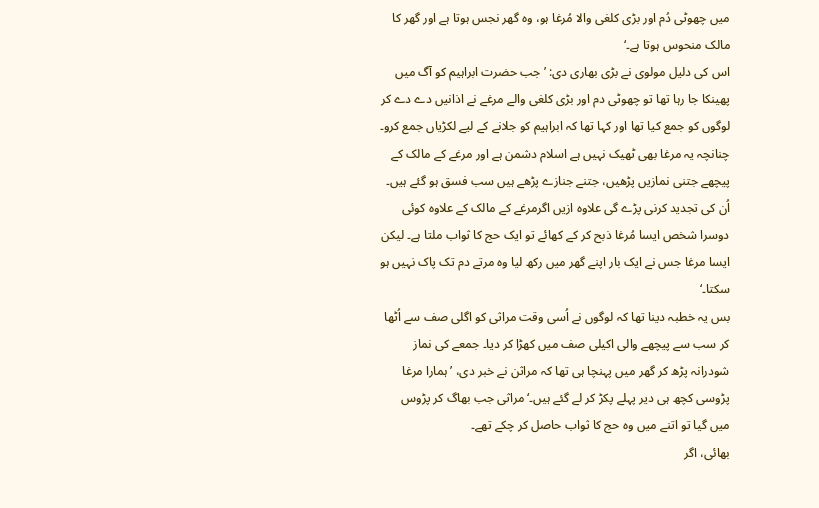میں چھوٹی دُم اور بڑی کلغی والا مُرغا ہو، وہ گھر نجس ہوتا ہے اور گھر کا مالک منحوس ہوتا ہے۔‘
اس کی دلیل مولوی نے بڑی بھاری دی: ’جب حضرت ابراہیم کو آگ میں پھینکا جا رہا تھا تو چھوٹی دم اور بڑی کلغی والے مرغے نے اذانیں دے دے کر لوگوں کو جمع کیا تھا اور کہا تھا کہ ابراہیم کو جلانے کے لیے لکڑیاں جمع کرو۔ چنانچہ یہ مرغا بھی ٹھیک نہیں ہے اسلام دشمن ہے اور مرغے کے مالک کے پیچھے جتنی نمازیں پڑھیں، جتنے جنازے پڑھے ہیں سب فسق ہو گئے ہیں۔ اُن کی تجدید کرنی پڑے گی علاوہ ازیں اگرمرغے کے مالک کے علاوہ کوئی دوسرا شخص ایسا مُرغا ذبح کر کے کھائے تو ایک حج کا ثواب ملتا ہے۔ لیکن ایسا مرغا جس نے ایک بار اپنے گھر میں رکھ لیا وہ مرتے دم تک پاک نہیں ہو سکتا۔‘
بس یہ خطبہ دینا تھا کہ لوگوں نے اُسی وقت مراثی کو اگلی صف سے اُٹھا کر سب سے پیچھے والی اکیلی صف میں کھڑا کر دیا۔ جمعے کی نماز شودرانہ پڑھ کر گھر میں پہنچا ہی تھا کہ مراثن نے خبر دی، ’ہمارا مرغا پڑوسی کچھ ہی دیر پہلے پکڑ کر لے گئے ہیں۔‘ مراثی جب بھاگ کر پڑوس میں گیا تو اتنے میں وہ حج کا ثواب حاصل کر چکے تھے۔
بھائی، اگر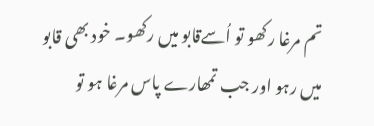تم مرغا رکھو تو اُسےقابو میں رکھو۔ خود بھی قابو میں رہو اور جب تمھارے پاس مرغا ہو تو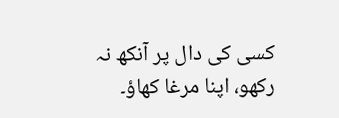کسی کی دال پر آنکھ نہ رکھو، اپنا مرغا کھاؤ۔